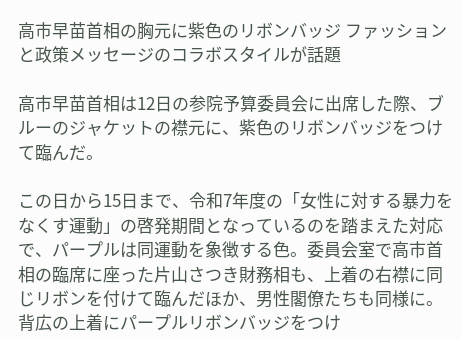高市早苗首相の胸元に紫色のリボンバッジ ファッションと政策メッセージのコラボスタイルが話題

高市早苗首相は12日の参院予算委員会に出席した際、ブルーのジャケットの襟元に、紫色のリボンバッジをつけて臨んだ。

この日から15日まで、令和7年度の「女性に対する暴力をなくす運動」の啓発期間となっているのを踏まえた対応で、パープルは同運動を象徴する色。委員会室で高市首相の臨席に座った片山さつき財務相も、上着の右襟に同じリボンを付けて臨んだほか、男性閣僚たちも同様に。背広の上着にパープルリボンバッジをつけ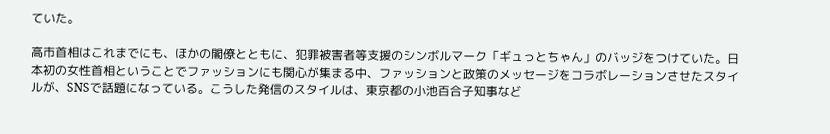ていた。

高市首相はこれまでにも、ほかの閣僚とともに、犯罪被害者等支援のシンボルマーク「ギュっとちゃん」のバッジをつけていた。日本初の女性首相ということでファッションにも関心が集まる中、ファッションと政策のメッセージをコラボレーションさせたスタイルが、SNSで話題になっている。こうした発信のスタイルは、東京都の小池百合子知事など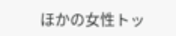ほかの女性トッ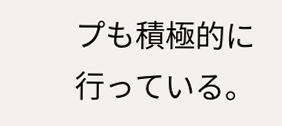プも積極的に行っている。